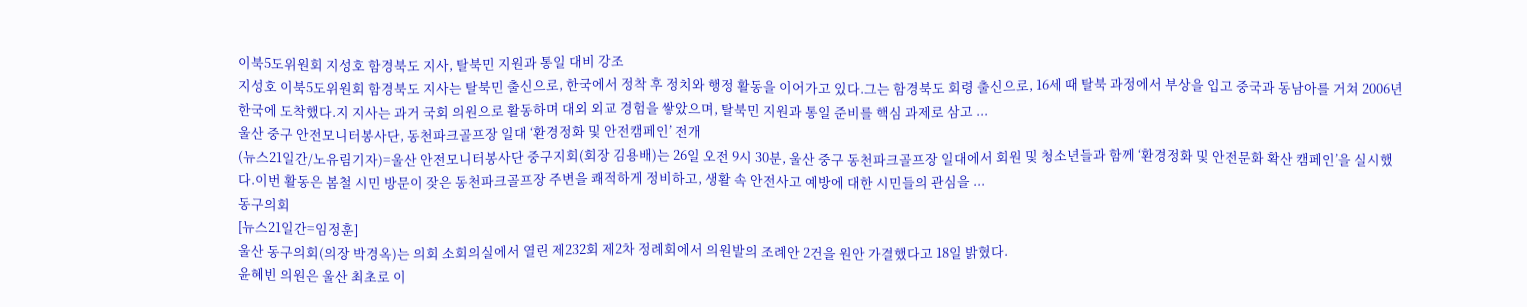이북5도위원회 지성호 함경북도 지사, 탈북민 지원과 통일 대비 강조
지성호 이북5도위원회 함경북도 지사는 탈북민 출신으로, 한국에서 정착 후 정치와 행정 활동을 이어가고 있다.그는 함경북도 회령 출신으로, 16세 때 탈북 과정에서 부상을 입고 중국과 동남아를 거쳐 2006년 한국에 도착했다.지 지사는 과거 국회 의원으로 활동하며 대외 외교 경험을 쌓았으며, 탈북민 지원과 통일 준비를 핵심 과제로 삼고 ...
울산 중구 안전모니터봉사단, 동천파크골프장 일대 ‘환경정화 및 안전캠페인’ 전개
(뉴스21일간/노유림기자)=울산 안전모니터봉사단 중구지회(회장 김용배)는 26일 오전 9시 30분, 울산 중구 동천파크골프장 일대에서 회원 및 청소년들과 함께 ‘환경정화 및 안전문화 확산 캠페인’을 실시했다.이번 활동은 봄철 시민 방문이 잦은 동천파크골프장 주변을 쾌적하게 정비하고, 생활 속 안전사고 예방에 대한 시민들의 관심을 ...
동구의회
[뉴스21일간=임정훈]
울산 동구의회(의장 박경옥)는 의회 소회의실에서 열린 제232회 제2차 정례회에서 의원발의 조례안 2건을 원안 가결했다고 18일 밝혔다.
윤혜빈 의원은 울산 최초로 이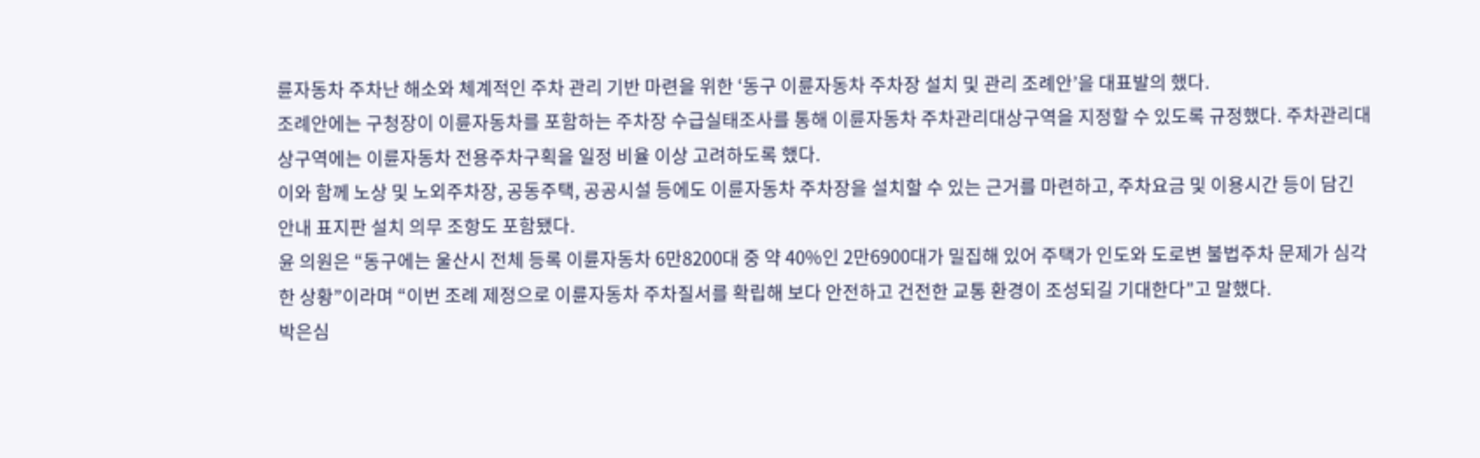륜자동차 주차난 해소와 체계적인 주차 관리 기반 마련을 위한 ‘동구 이륜자동차 주차장 설치 및 관리 조례안’을 대표발의 했다.
조례안에는 구청장이 이륜자동차를 포함하는 주차장 수급실태조사를 통해 이륜자동차 주차관리대상구역을 지정할 수 있도록 규정했다. 주차관리대상구역에는 이륜자동차 전용주차구획을 일정 비율 이상 고려하도록 했다.
이와 함께 노상 및 노외주차장, 공동주택, 공공시설 등에도 이륜자동차 주차장을 설치할 수 있는 근거를 마련하고, 주차요금 및 이용시간 등이 담긴 안내 표지판 설치 의무 조항도 포함됐다.
윤 의원은 “동구에는 울산시 전체 등록 이륜자동차 6만8200대 중 약 40%인 2만6900대가 밀집해 있어 주택가 인도와 도로변 불법주차 문제가 심각한 상황”이라며 “이번 조례 제정으로 이륜자동차 주차질서를 확립해 보다 안전하고 건전한 교통 환경이 조성되길 기대한다”고 말했다.
박은심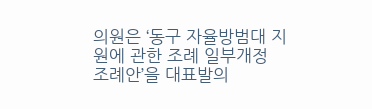의원은 ‘동구 자율방범대 지원에 관한 조례 일부개정 조례안’을 대표발의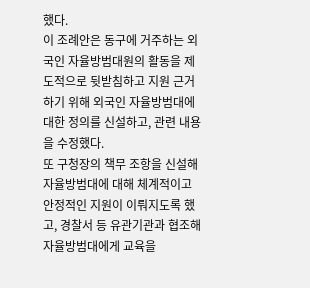했다.
이 조례안은 동구에 거주하는 외국인 자율방범대원의 활동을 제도적으로 뒷받침하고 지원 근거하기 위해 외국인 자율방범대에 대한 정의를 신설하고, 관련 내용을 수정했다.
또 구청장의 책무 조항을 신설해 자율방범대에 대해 체계적이고 안정적인 지원이 이뤄지도록 했고, 경찰서 등 유관기관과 협조해 자율방범대에게 교육을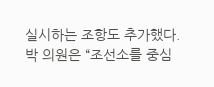실시하는 조항도 추가했다.
박 의원은 “조선소를 중심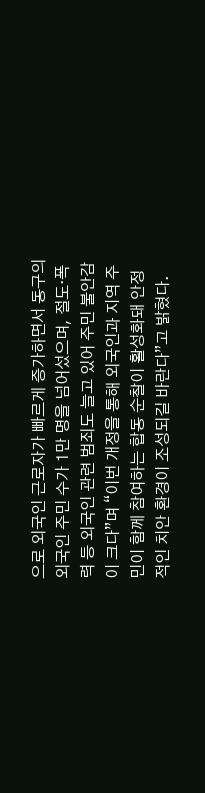으로 외국인 근로자가 빠르게 증가하면서 동구의 외국인 주민 수가 1만 명을 넘어섰으며, 절도·폭력 등 외국인 관련 범죄도 늘고 있어 주민 불안감이 크다”며 “이번 개정을 통해 외국인과 지역 주민이 함께 참여하는 합동 순찰이 활성화돼 안정적인 치안 환경이 조성되길 바란다”고 밝혔다.